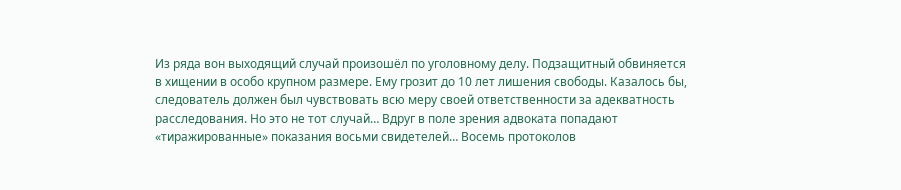Из ряда вон выходящий случай произошёл по уголовному делу. Подзащитный обвиняется в хищении в особо крупном размере. Ему грозит до 10 лет лишения свободы. Казалось бы, следователь должен был чувствовать всю меру своей ответственности за адекватность расследования. Но это не тот случай… Вдруг в поле зрения адвоката попадают «тиражированные» показания восьми свидетелей… Восемь протоколов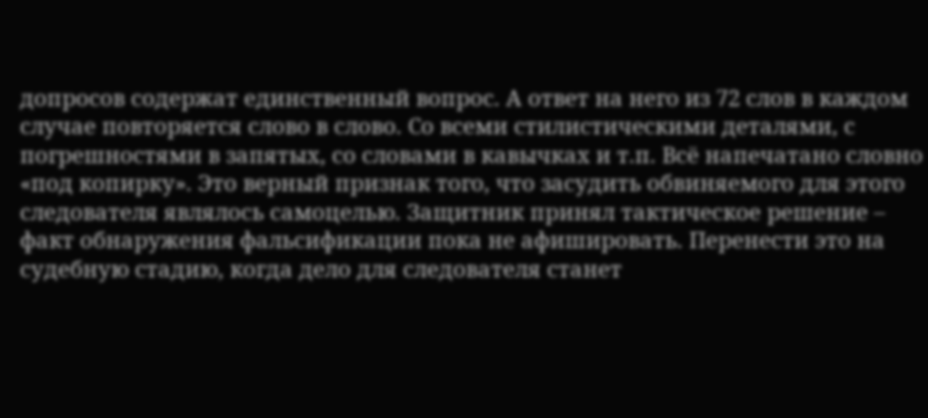допросов содержат единственный вопрос. А ответ на него из 72 слов в каждом случае повторяется слово в слово. Со всеми стилистическими деталями, с погрешностями в запятых, со словами в кавычках и т.п. Всё напечатано словно «под копирку». Это верный признак того, что засудить обвиняемого для этого следователя являлось самоцелью. Защитник принял тактическое решение – факт обнаружения фальсификации пока не афишировать. Перенести это на судебную стадию, когда дело для следователя станет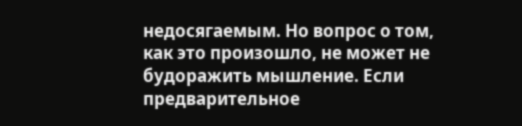недосягаемым. Но вопрос о том, как это произошло, не может не будоражить мышление. Если предварительное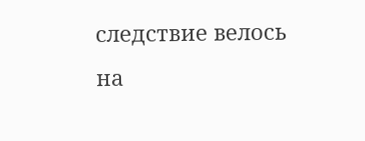следствие велось на